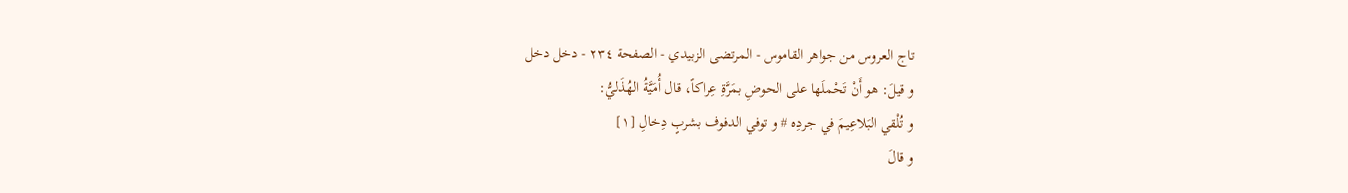تاج العروس من جواهر القاموس - المرتضى الزبيدي - الصفحة ٢٣٤ - دخل دخل
و قيلَ: هو أَنْ تَحْملَها على الحوضِ بمَرَّةِ عِراكاً، قال أُمَيَّةُ الهُذَليُّ:
و تُلْقي البَلاعِيمَ في جردِه # و توفي الدفوف بشربٍ دِخالِ [١]
و قالَ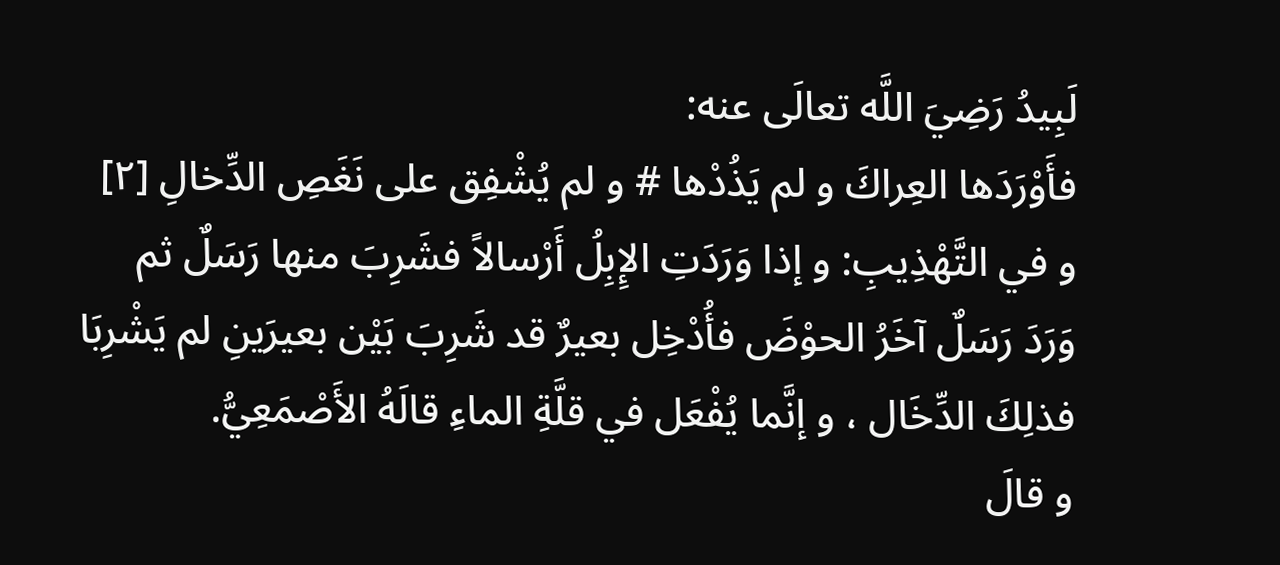لَبِيدُ رَضِيَ اللَّه تعالَى عنه:
فأَوْرَدَها العِراكَ و لم يَذُدْها # و لم يُشْفِق على نَغَصِ الدِّخالِ [٢]
و في التَّهْذِيبِ: و إذا وَرَدَتِ الإِبِلُ أَرْسالاً فشَرِبَ منها رَسَلٌ ثم وَرَدَ رَسَلٌ آخَرُ الحوْضَ فأُدْخِل بعيرٌ قد شَرِبَ بَيْن بعيرَينِ لم يَشْرِبَا فذلِكَ الدِّخَال ، و إنَّما يُفْعَل في قلَّةِ الماءِ قالَهُ الأَصْمَعِيُّ.
و قالَ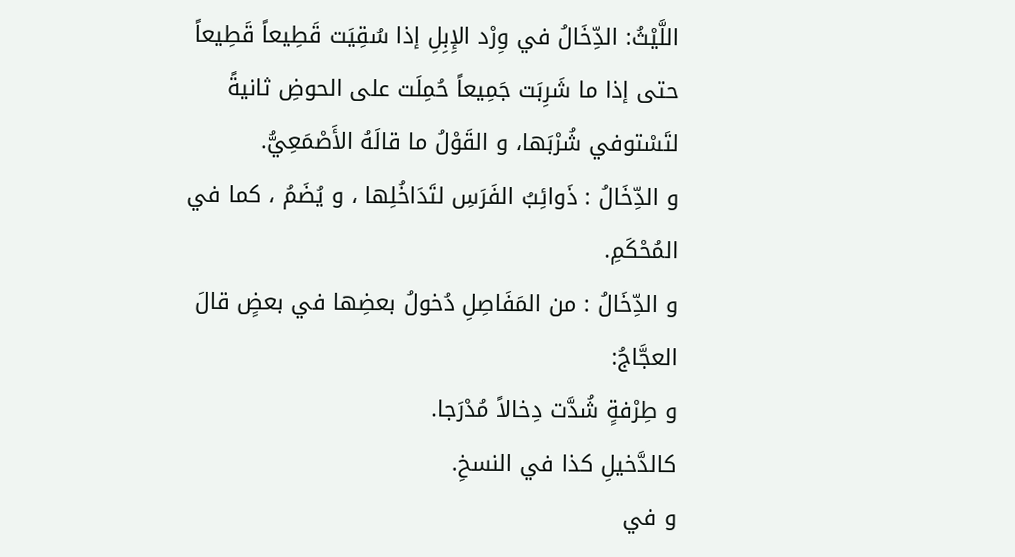اللَّيْثُ: الدِّخَالُ في وِرْد الإِبِلِ إذا سُقِيَت قَطِيعاً قَطِيعاً حتى إذا ما شَرِبَت جَمِيعاً حُمِلَت على الحوضِ ثانيةً لتَسْتوفي شُرْبَها، و القَوْلُ ما قالَهُ الأَصْمَعِيُّ.
و الدِّخَالُ : ذَوائِبُ الفَرَسِ لتَدَاخُلِها ، و يُضَمُ ، كما في المُحْكَمِ.
و الدِّخَالُ : من المَفَاصِلِ دُخولُ بعضِها في بعضٍ قالَ العجَّاجُ:
و طِرْفةٍ شُدَّت دِخالاً مُدْرَجا.
كالدَّخيلِ كذا في النسخِ.
و في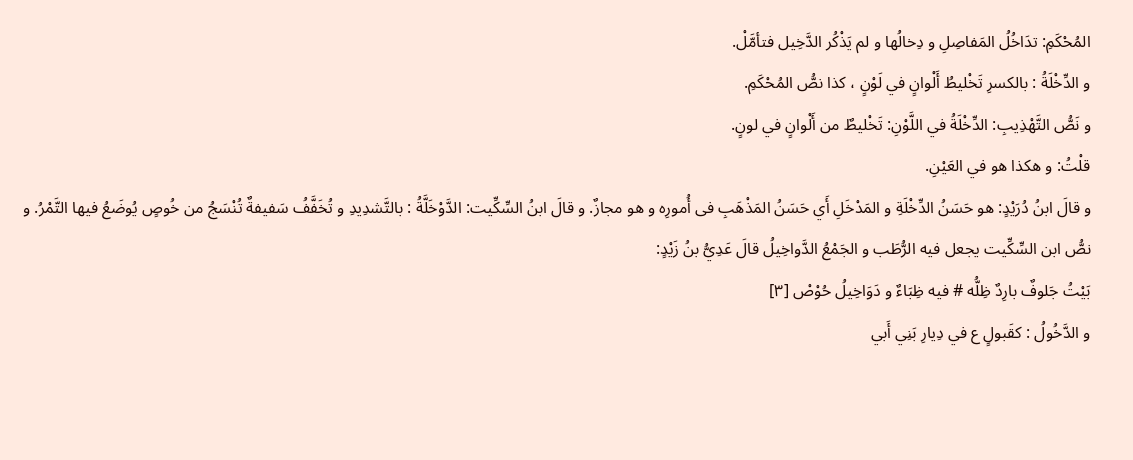المُحْكَمِ: تدَاخُلُ المَفاصِلِ و دِخالُها و لم يَذْكُر الدَّخِيل فتأمَّلْ.
و الدِّخْلَةُ : بالكسرِ تَخْليطُ أَلْوانٍ في لَوْنٍ ، كذا نصُّ المُحْكَمِ.
و نَصُّ التَّهْذِيبِ: الدِّخْلَةُ في اللَّوْنِ: تَخْليطٌ من أَلْوانٍ في لونٍ.
قلْتُ: و هكذا هو في العَيْنِ.
و قالَ ابنُ دُرَيْدٍ: هو حَسَنُ الدِّخْلَةِ و المَدْخَلِ أَي حَسَنُ المَذْهَبِ فى أُمورِه و هو مجازٌ. و قالَ ابنُ السِّكِّيت: الدَّوْخَلَّةُ : بالتَّشدِيدِ و تُخَفَّفُ سَفيفةٌ تُنْسَجُ من خُوصٍ يُوضَعُ فيها التَّمْرُ. و نصُّ ابن السِّكِّيت يجعل فيه الرُّطَب و الجَمْعُ الدَّواخِيلُ قالَ عَدِيُّ بنُ زَيْدٍ:
بَيْتُ جَلوفٌ بارِدٌ ظِلُّه # فيه ظِبَاءٌ و دَوَاخِيلُ حُوْصْ [٣]
و الدَّخُولُ : كقَبولٍ ع في دِيارِ بَنِي أَبي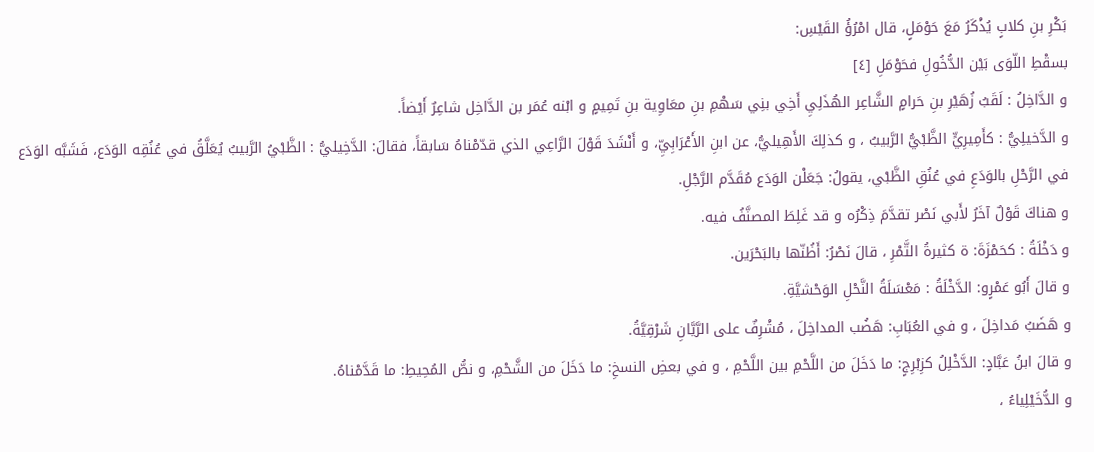بَكْرِ بنِ كلابٍ يُذْكَرُ مَعَ حَوْمَلٍ، قال امْرُؤُ القَيْسِ:
بسقْطِ اللّوَى بَيْن الدُّخُولِ فحَوْمَلِ [٤]
و الدَّاخِلُ : لَقَبُ زُهَيْرِ بنِ حَرامٍ الشَّاعِر الهُذَلِيِ أَخِي بنِي سَهْمِ بنِ معَاوِية بنِ تَمِيمٍ و ابْنه عُمَر بن الدَّاخِل شاعِرٌ أَيْضاً.
و الدَّخيلِيُّ : كأَمِيرِيٍّ الظَّبْيُّ الرَّبيبُ ، و كذلِكَ الأَهِيليُّ، عن ابنِ الأَعْرَابِيِّ، و أَنْشَدَ قَوْلَ الرَّاعِي الذي قدّمْناهُ سَابقاً، فقالَ: الدَّخِيليُّ : الظَّبْيُ الرَّبيبُ يُعَلَّقُ في عُنُقِه الوَدَع، فَشَبَّه الوَدَع في الرَّحْلِ بالوَدَعِ في عُنُقِ الظَّبْي، يقولُ: جَعَلْن الوَدَع مُقَدَّم الرَّجْلِ.
و هناكَ قَوْلٌ آخَرُ لأَبي نَصْر تقدَّمَ ذِكْرُه و قد غَلِطَ المصنَّفُ فيه.
و دَخْلَةُ : كحَمْزَةَ: ة كثيرةُ التَّمْرِ ، قالَ نَصْرُ: أَظُنّها بالبَحْرَين.
و قالَ أَبُو عَمْرٍو: الدَّخْلَةُ : مَعْسَلَةُ النَّحْلِ الوَحْشيَّةِ.
و هَضَبُ مَداخِلَ ، و في العُبَابِ: هَضُب المداخِلَ ، مُشْرِفٌ على الرَّيَّانِ شَرْقِيَّةُ.
و قالَ ابنُ عَبَّادٍ: الدَّخْلِلُ كزِبْرِجٍ: ما دَخَلَ من اللَّحْمِ بين اللَّحْمِ ، و في بعضِ النسخِ: ما دَخَلَ من الشَّحْمِ، و نصُّ المُحِيطِ: ما قَدَّمْناهُ.
و الدُّخَيْلِياءُ ،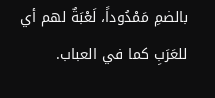بالضمِ مَمْدُوداً، لَعْبَةٌ لهم أي للعَرَبِ كما في العباب.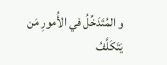و المُتَدَخِّلُ في الأُمورِ مَن يَتَكَلَّفُ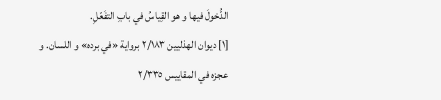الدُّخولَ فيها و هو القِياسُ في بابِ التفَعّلِ.
[١] ديوان الهذليين ٢/١٨٣ برواية «في برده» و اللسان. و عجزه في المقاييس ٢/٣٣٥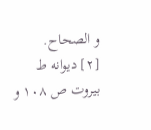و الصحاح.
[٢] ديوانه ط بيروت ص ١٠٨ و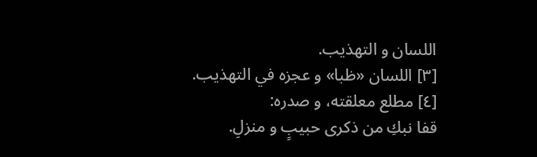اللسان و التهذيب.
[٣] اللسان «ظبا» و عجزه في التهذيب.
[٤] مطلع معلقته، و صدره:
قفا نبكِ من ذكرى حبيبٍ و منزلِ.